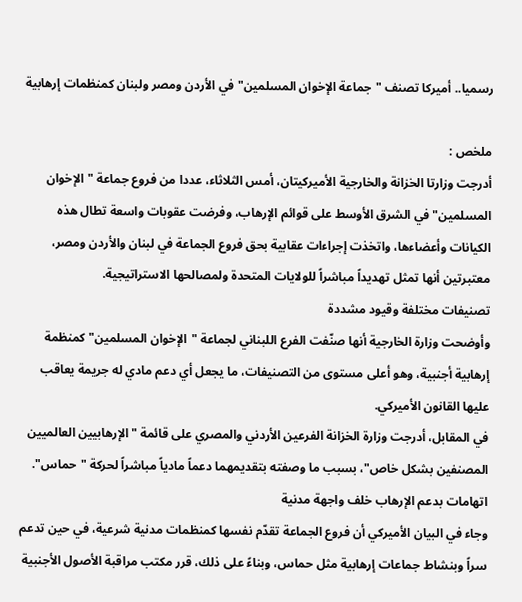رسميا.. أميركا تصنف "جماعة الإخوان المسلمين" في الأردن ومصر ولبنان كمنظمات إرهابية

ملخص :
أدرجت وزارتا الخزانة والخارجية الأميركيتان، أمس الثلاثاء، عددا من فروع جماعة "الإخوان المسلمين" في الشرق الأوسط على قوائم الإرهاب، وفرضت عقوبات واسعة تطال هذه الكيانات وأعضاءها، واتخذت إجراءات عقابية بحق فروع الجماعة في لبنان والأردن ومصر، معتبرتين أنها تمثل تهديداً مباشراً للولايات المتحدة ولمصالحها الاستراتيجية.
تصنيفات مختلفة وقيود مشددة
وأوضحت وزارة الخارجية أنها صنّفت الفرع اللبناني لجماعة "الإخوان المسلمين" كمنظمة إرهابية أجنبية، وهو أعلى مستوى من التصنيفات، ما يجعل أي دعم مادي له جريمة يعاقب عليها القانون الأميركي.
في المقابل، أدرجت وزارة الخزانة الفرعين الأردني والمصري على قائمة "الإرهابيين العالميين المصنفين بشكل خاص"، بسبب ما وصفته بتقديمهما دعماً مادياً مباشراً لحركة "حماس".
اتهامات بدعم الإرهاب خلف واجهة مدنية
وجاء في البيان الأميركي أن فروع الجماعة تقدّم نفسها كمنظمات مدنية شرعية، في حين تدعم سراً وبنشاط جماعات إرهابية مثل حماس، وبناءً على ذلك، قرر مكتب مراقبة الأصول الأجنبية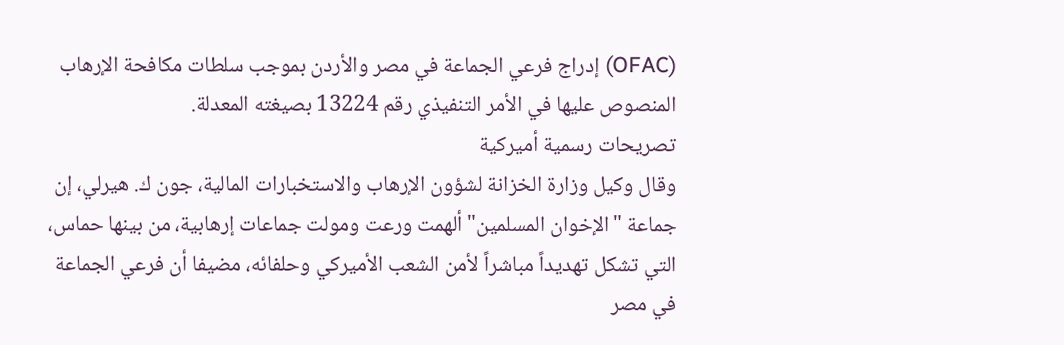(OFAC) إدراج فرعي الجماعة في مصر والأردن بموجب سلطات مكافحة الإرهاب المنصوص عليها في الأمر التنفيذي رقم 13224 بصيغته المعدلة.
تصريحات رسمية أميركية
وقال وكيل وزارة الخزانة لشؤون الإرهاب والاستخبارات المالية، جون ك. هيرلي، إن جماعة "الإخوان المسلمين" ألهمت ورعت ومولت جماعات إرهابية، من بينها حماس، التي تشكل تهديداً مباشراً لأمن الشعب الأميركي وحلفائه، مضيفا أن فرعي الجماعة في مصر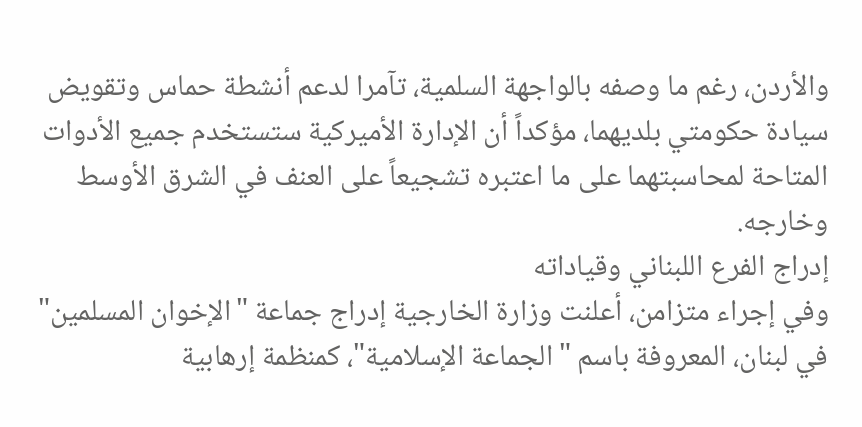والأردن، رغم ما وصفه بالواجهة السلمية، تآمرا لدعم أنشطة حماس وتقويض سيادة حكومتي بلديهما، مؤكداً أن الإدارة الأميركية ستستخدم جميع الأدوات المتاحة لمحاسبتهما على ما اعتبره تشجيعاً على العنف في الشرق الأوسط وخارجه.
إدراج الفرع اللبناني وقياداته
وفي إجراء متزامن، أعلنت وزارة الخارجية إدراج جماعة "الإخوان المسلمين" في لبنان، المعروفة باسم "الجماعة الإسلامية"، كمنظمة إرهابية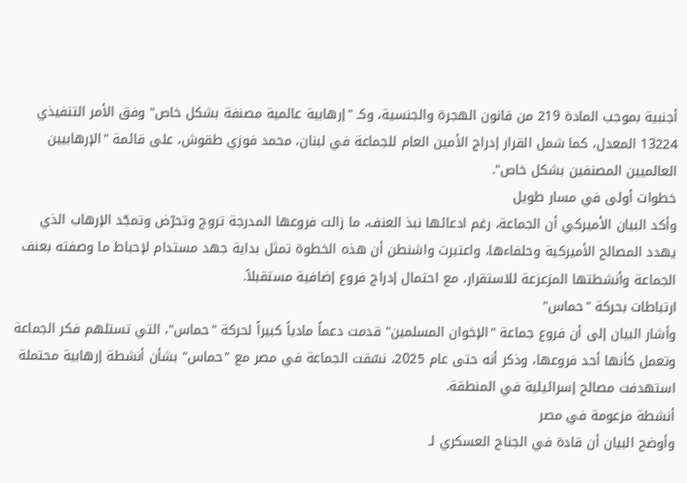أجنبية بموجب المادة 219 من قانون الهجرة والجنسية، وكـ "إرهابية عالمية مصنفة بشكل خاص" وفق الأمر التنفيذي 13224 المعدل، كما شمل القرار إدراج الأمين العام للجماعة في لبنان، محمد فوزي طقوش، على قائمة "الإرهابيين العالميين المصنفين بشكل خاص".
خطوات أولى في مسار طويل
وأكد البيان الأميركي أن الجماعة، رغم ادعائها نبذ العنف، ما زالت فروعها المدرجة تروج وتحرّض وتمجّد الإرهاب الذي يهدد المصالح الأميركية وحلفاءها، واعتبرت واشنطن أن هذه الخطوة تمثل بداية جهد مستدام لإحباط ما وصفته بعنف الجماعة وأنشطتها المزعزعة للاستقرار، مع احتمال إدراج فروع إضافية مستقبلاً.
ارتباطات بحركة "حماس"
وأشار البيان إلى أن فروع جماعة "الإخوان المسلمين" قدمت دعماً مادياً كبيراً لحركة "حماس"، التي تستلهم فكر الجماعة وتعمل كأنها أحد فروعها، وذكر أنه حتى عام 2025، نسّقت الجماعة في مصر مع "حماس" بشأن أنشطة إرهابية محتملة استهدفت مصالح إسرائيلية في المنطقة.
أنشطة مزعومة في مصر
وأوضح البيان أن قادة في الجناح العسكري لـ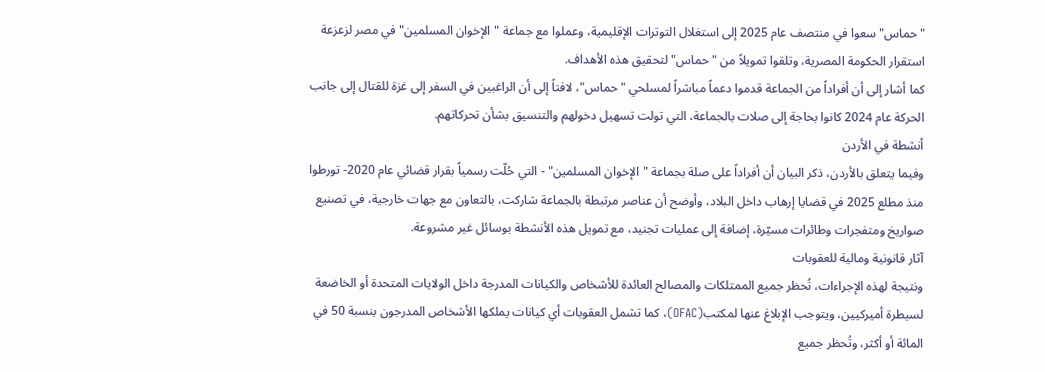"حماس" سعوا في منتصف عام 2025 إلى استغلال التوترات الإقليمية، وعملوا مع جماعة "الإخوان المسلمين" في مصر لزعزعة استقرار الحكومة المصرية، وتلقوا تمويلاً من "حماس" لتحقيق هذه الأهداف.
كما أشار إلى أن أفراداً من الجماعة قدموا دعماً مباشراً لمسلحي "حماس"، لافتاً إلى أن الراغبين في السفر إلى غزة للقتال إلى جانب الحركة عام 2024 كانوا بحاجة إلى صلات بالجماعة، التي تولت تسهيل دخولهم والتنسيق بشأن تحركاتهم.
أنشطة في الأردن
وفيما يتعلق بالأردن، ذكر البيان أن أفراداً على صلة بجماعة "الإخوان المسلمين" - التي حُلّت رسمياً بقرار قضائي عام 2020- تورطوا منذ مطلع 2025 في قضايا إرهاب داخل البلاد، وأوضح أن عناصر مرتبطة بالجماعة شاركت، بالتعاون مع جهات خارجية، في تصنيع صواريخ ومتفجرات وطائرات مسيّرة، إضافة إلى عمليات تجنيد، مع تمويل هذه الأنشطة بوسائل غير مشروعة.
آثار قانونية ومالية للعقوبات
ونتيجة لهذه الإجراءات، تُحظر جميع الممتلكات والمصالح العائدة للأشخاص والكيانات المدرجة داخل الولايات المتحدة أو الخاضعة لسيطرة أميركيين، ويتوجب الإبلاغ عنها لمكتب(OFAC)، كما تشمل العقوبات أي كيانات يملكها الأشخاص المدرجون بنسبة 50 في المائة أو أكثر، وتُحظر جميع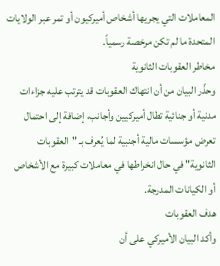المعاملات التي يجريها أشخاص أميركيون أو تمر عبر الولايات المتحدة ما لم تكن مرخصة رسمياً.
مخاطر العقوبات الثانوية
وحذّر البيان من أن انتهاك العقوبات قد يترتب عليه جزاءات مدنية أو جنائية تطال أميركيين وأجانب، إضافة إلى احتمال تعرض مؤسسات مالية أجنبية لما يُعرف بـ "العقوبات الثانوية" في حال انخراطها في معاملات كبيرة مع الأشخاص أو الكيانات المدرجة.
هدف العقوبات
وأكد البيان الأميركي على أن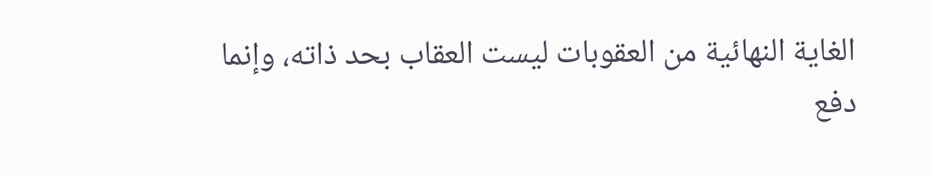الغاية النهائية من العقوبات ليست العقاب بحد ذاته، وإنما دفع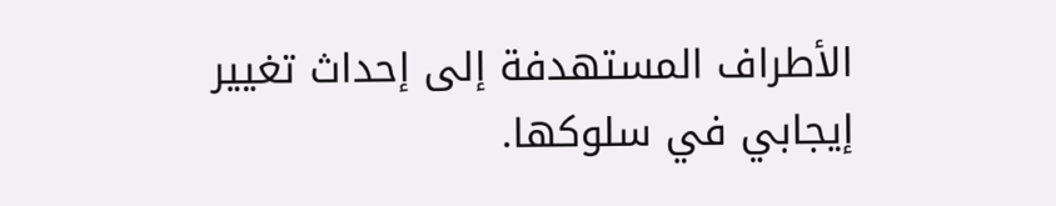الأطراف المستهدفة إلى إحداث تغيير إيجابي في سلوكها.